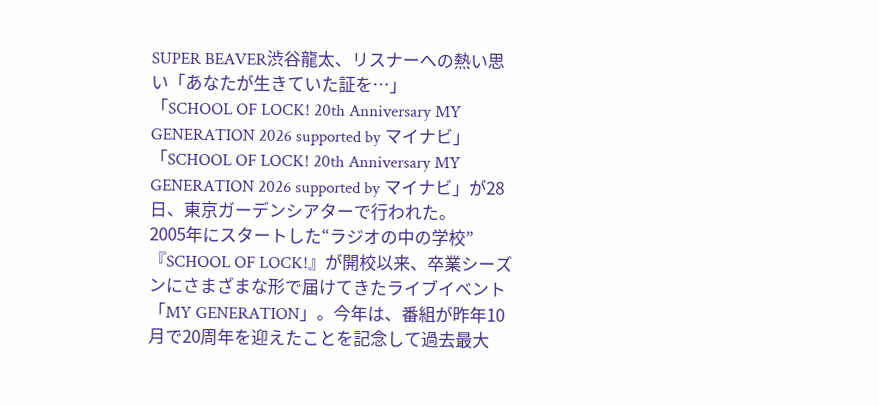SUPER BEAVER渋谷龍太、リスナーへの熱い思い「あなたが生きていた証を…」
「SCHOOL OF LOCK! 20th Anniversary MY GENERATION 2026 supported by マイナビ」
「SCHOOL OF LOCK! 20th Anniversary MY GENERATION 2026 supported by マイナビ」が28日、東京ガーデンシアターで行われた。
2005年にスタートした“ラジオの中の学校”『SCHOOL OF LOCK!』が開校以来、卒業シーズンにさまざまな形で届けてきたライブイベント「MY GENERATION」。今年は、番組が昨年10月で20周年を迎えたことを記念して過去最大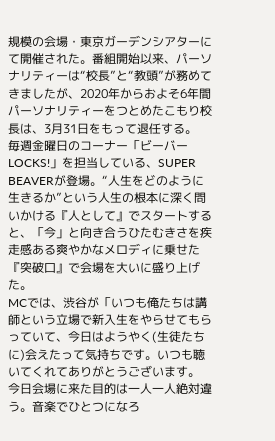規模の会場・東京ガーデンシアターにて開催された。番組開始以来、パーソナリティーは“校長”と“教頭”が務めてきましたが、2020年からおよそ6年間パーソナリティーをつとめたこもり校長は、3月31日をもって退任する。
毎週金曜日のコーナー「ビーバーLOCKS!」を担当している、SUPER BEAVERが登場。“人生をどのように生きるか”という人生の根本に深く問いかける『人として』でスタートすると、「今」と向き合うひたむきさを疾走感ある爽やかなメロディに乗せた『突破口』で会場を大いに盛り上げた。
MCでは、渋谷が「いつも俺たちは講師という立場で新入生をやらせてもらっていて、今日はようやく(生徒たちに)会えたって気持ちです。いつも聴いてくれてありがとうございます。
今日会場に来た目的は一人一人絶対違う。音楽でひとつになろ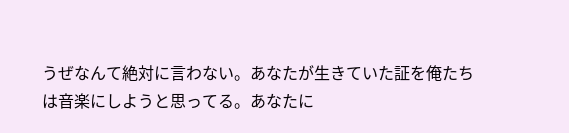うぜなんて絶対に言わない。あなたが生きていた証を俺たちは音楽にしようと思ってる。あなたに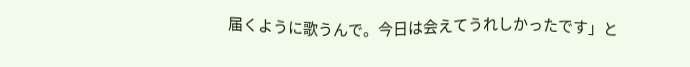届くように歌うんで。今日は会えてうれしかったです」と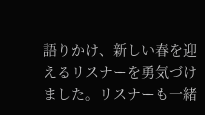語りかけ、新しい春を迎えるリスナーを勇気づけました。リスナーも一緒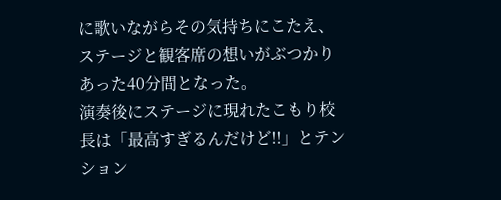に歌いながらその気持ちにこたえ、ステージと観客席の想いがぶつかりあった40分間となった。
演奏後にステージに現れたこもり校長は「最高すぎるんだけど!!」とテンション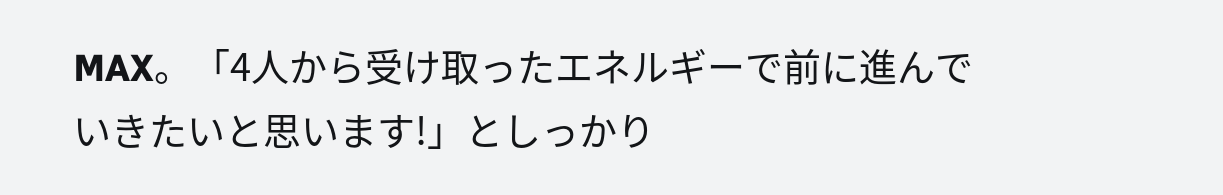MAX。「4人から受け取ったエネルギーで前に進んでいきたいと思います!」としっかり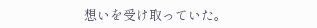想いを受け取っていた。